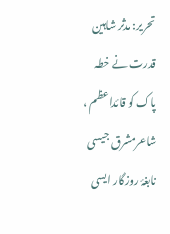تحریر: مدثر شاہین
قدرت نے خطہ پاک کو قائداعظم ، شاعرمشرق جیسی نابغۂ روزگار ایسی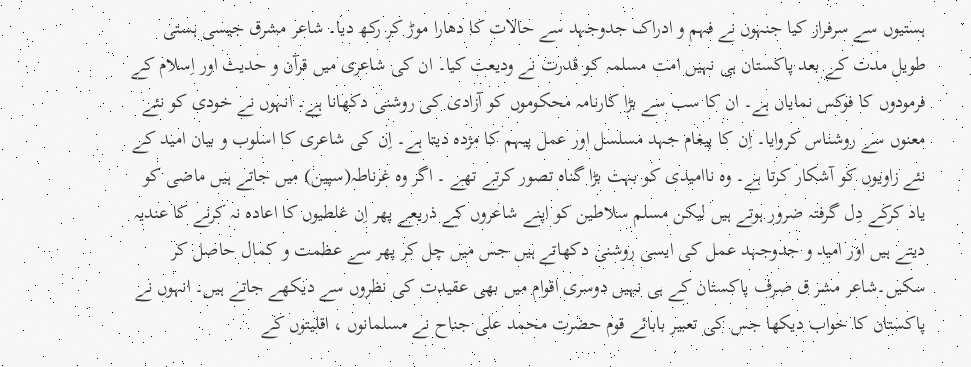ہستیوں سے سرفراز کیا جنہوں نے فہم و ادراک جدوجہد سے حالات کا دھارا موڑ کر رکھ دیا۔ شاعر مشرق جیسی ہستی طویل مدت کے بعد پاکستان ہی نہیں امت مسلمہ کو قدرت نے ودیعت کیا۔ ان کی شاعری میں قرآن و حدیث اور اِسلام کے فرمودوں کا فوکس نمایاں ہے۔ ان کا سب سے بڑا کارنامہ محکوموں کو آزادی کی روشنی دکھانا ہے۔ انہوں نے خودی کو نئے معنوں سے روشناس کروایا۔ اِن کا پیغام جہد مسلسل اور عمل پیہم کا مژدہ دیتا ہے۔ اِن کی شاعری کا اسلوب و بیان امید کے نئے زاویوں کو آشکار کرتا ہے۔ وہ ناامیدی کو بہت بڑا گناہ تصور کرتے تھے ۔ اگر وہ غرناطہ(سپین) میں جاتے ہیں ماضی کو یاد کرکے دِل گرفتہ ضرور ہوتے ہیں لیکن مسلم سلاطین کو اپنے شاعروں کے ذریعے پھر اِن غلطیوں کا اعادہ نہ کرنے کا عندیہ دیتے ہیں اور امید و جدوجہد عمل کی ایسی روشنی دکھاتے ہیں جس میں چل کر پھر سے عظمت و کمال حاصل کر سکیں۔شاعر مشر ق صرف پاکستان کے ہی نہیں دوسری اقوام میں بھی عقیدت کی نظروں سے دیکھے جاتے ہیں۔ انہوں نے پاکستان کا خواب دیکھا جس کی تعبیر بابائے قوم حضرت محمد علی جناح نے مسلمانوں ، اقلیتوں کے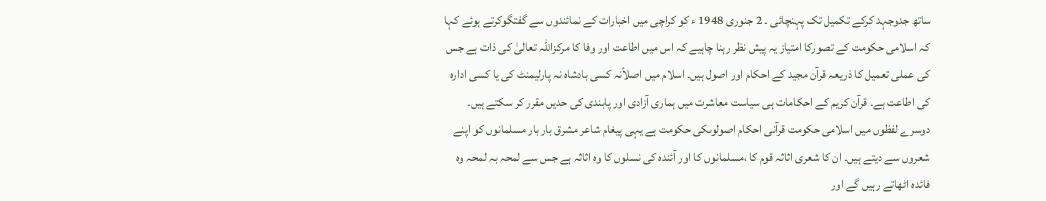ساتھ جدوجہد کرکے تکمیل تک پہنچائی ۔ 2 جنوری 1948 ء کو کراچی میں اخبارات کے نمائندوں سے گفتگوکرتے ہوئے کہا کہ اسلامی حکومت کے تصورکا امتیاز یہ پیش نظر رہنا چاہیے کہ اس میں اطاعت اور وفا کا مرکزاللہ تعالیٰ کی ذات ہے جس کی عملی تعمیل کا ذریعہ قرآن مجید کے احکام اور اصول ہیں۔ اسلام میں اصلاًنہ کسی بادشاہ نہ پارلیمنٹ کی یا کسی ادارہ کی اطاعت ہے۔ قرآن کریم کے احکامات ہی سیاست معاشرت میں ہماری آزادی اور پابندی کی حدیں مقرر کر سکتے ہیں۔ دوسرے لفظوں میں اسلامی حکومت قرآنی احکام اصولوںکی حکومت ہے یہی پیغام شاعر مشرق بار بار مسلمانوں کو اپنے شعروں سے دیتے ہیں۔ ان کا شعری اثاثہ قوم کا ،مسلمانوں کا اور آئندہ کی نسلوں کا وہ اثاثہ ہے جس سے لمحہ بہ لمحہ وہ فائدہ اٹھاتے رہیں گے اور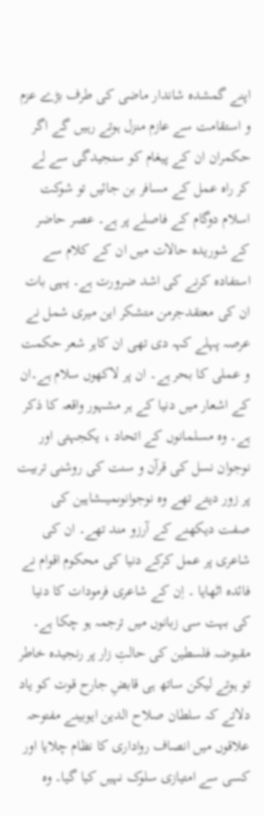اپنے گمشدہ شاندار ماضی کی طرف بڑے عزم و استقامت سے عازم منزل ہوتے رہیں گے اگر حکمران ان کے پیغام کو سنجیدگی سے لے کر راہ عمل کے مسافر بن جائیں تو شوکت اسلام دوگام کے فاصلے پر ہے۔ عصر حاضر کے شوریدہ حالات میں ان کے کلام سے استفادہ کرنے کی اشد ضرورت ہے۔ یہی بات ان کی معتقدجرمن متشکر این میری شمل نے عرصہ پہلے کہہ دی تھی ان کاہر شعر حکمت و عملی کا بحر ہے۔ ان پر لاکھوں سلام ہے۔ان کے اشعار میں دنیا کے ہر مشہور واقعہ کا ذکر ہے۔ وہ مسلمانوں کے اتحاد ، یکجہتی اور نوجوان نسل کی قرآن و سنت کی روشنی تربیت پر زور دیتے تھے وہ نوجوانوںمیںشاہین کی صفت دیکھنے کے آرزو مند تھے۔ ان کی شاعری پر عمل کرکے دنیا کی محکوم اقوام نے فائدہ اٹھایا ۔ اِن کے شاعری فرمودات کا دنیا کی بہت سی زبانوں میں ترجمہ ہو چکا ہے۔ مقبوضہ فلسطین کی حالتِ زار پر رنجیدہ خاطر تو ہوتے لیکن ساتھ ہی قابضِ جارح قوت کو یاد دلاتے کہ سلطان صلاح الدین ایوبینے مفتوحہ علاقوں میں انصاف رواداری کا نظام چلایا اور کسی سے امتیازی سلوک نہیں کیا گیا۔ وہ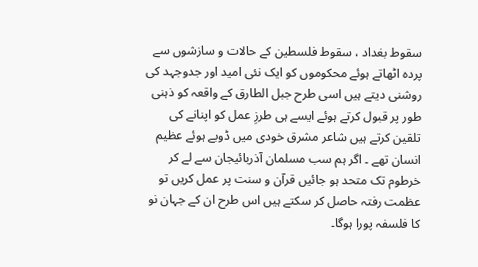سقوط بغداد ، سقوط فلسطین کے حالات و سازشوں سے پردہ اٹھاتے ہوئے محکوموں کو ایک نئی امید اور جدوجہد کی روشنی دیتے ہیں اسی طرح جبل الطارق کے واقعہ کو ذہنی طور پر قبول کرتے ہوئے ایسے ہی طرزِ عمل کو اپنانے کی تلقین کرتے ہیں شاعر مشرق خودی میں ڈوبے ہوئے عظیم انسان تھے ۔ اگر ہم سب مسلمان آذربائیجان سے لے کر خرطوم تک متحد ہو جائیں قرآن و سنت پر عمل کریں تو عظمت رفتہ حاصل کر سکتے ہیں اس طرح ان کے جہان نو کا فلسفہ پورا ہوگا۔